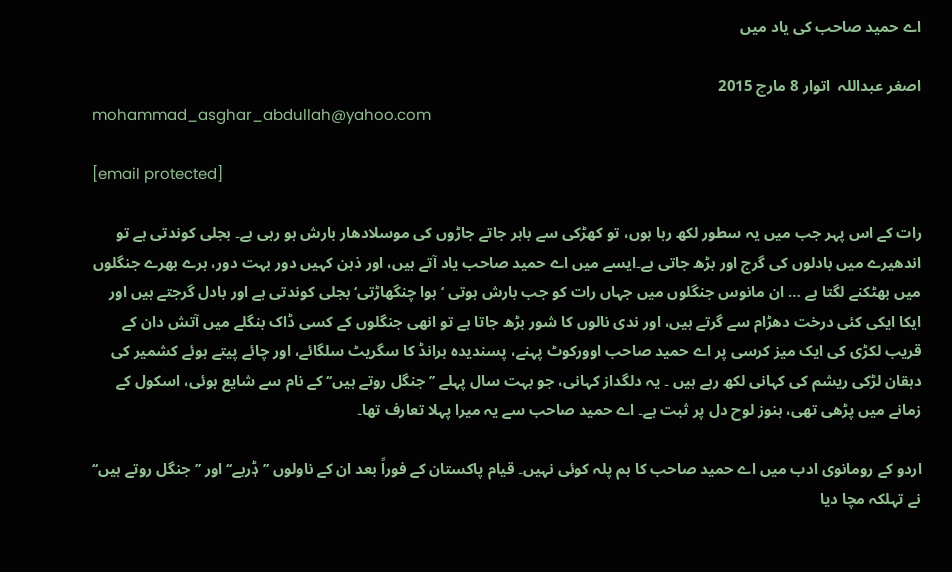اے حمید صاحب کی یاد میں

اصغر عبداللہ  اتوار 8 مارچ 2015
mohammad_asghar_abdullah@yahoo.com

[email protected]

رات کے اس پہر جب میں یہ سطور لکھ رہا ہوں، تو کھڑکی سے باہر جاتے جاڑوں کی موسلادھار بارش ہو رہی ہے۔ بجلی کوندتی ہے تو اندھیرے میں بادلوں کی گرج اور بڑھ جاتی ہے۔ایسے میں اے حمید صاحب یاد آتے ہیں، اور ذہن کہیں دور بہت دور، ہرے بھرے جنگلوں میں بھٹکنے لگتا ہے … ان مانوس جنگلوں میں جہاں رات کو جب بارش ہوتی ‘ ہوا چنگھاڑتی‘ بجلی کوندتی ہے اور بادل گرجتے ہیں اور ایکا ایکی کئی درخت دھڑام سے گرتے ہیں، اور ندی نالوں کا شور بڑھ جاتا ہے تو انھی جنگلوں کے کسی ڈاک بنگلے میں آتش دان کے قریب لکڑی کی ایک میز کرسی پر اے حمید صاحب اوورکوٹ پہنے، پسندیدہ برانڈ کا سگریٹ سلگائے، اور چائے پیتے ہوئے کشمیر کی دہقان لڑکی ریشم کی کہانی لکھ رہے ہیں ۔ یہ دلگداز کہانی، جو بہت سال پہلے ’’جنگل روتے ہیں‘‘ کے نام سے شایع ہوئی، اسکول کے زمانے میں پڑھی تھی، ہنوز لوح دل پر ثبت ہے۔ اے حمید صاحب سے یہ میرا پہلا تعارف تھا۔

اردو کے رومانوی ادب میں اے حمید صاحب کا ہم پلہ کوئی نہیں۔ قیام پاکستان کے فوراً بعد ان کے ناولوں ’’ڈٖربے‘‘ اور ’’جنگل روتے ہیں‘‘ نے تہلکہ مچا دیا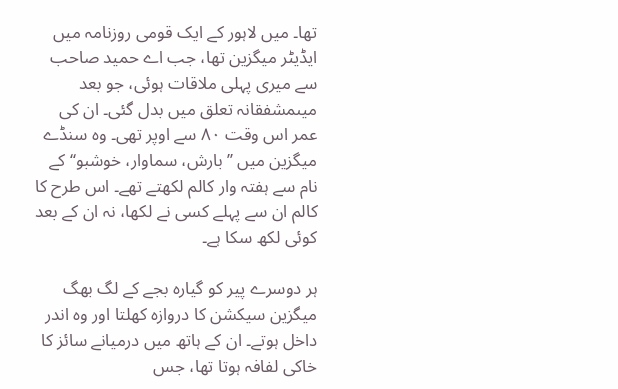تھا۔ میں لاہور کے ایک قومی روزنامہ میں ایڈیٹر میگزین تھا، جب اے حمید صاحب سے میری پہلی ملاقات ہوئی، جو بعد میںمشفقانہ تعلق میں بدل گئی۔ ان کی عمر اس وقت ۸۰ سے اوپر تھی۔ وہ سنڈے میگزین میں ’’بارش، سماوار، خوشبو‘‘ کے نام سے ہفتہ وار کالم لکھتے تھے۔ اس طرح کا کالم ان سے پہلے کسی نے لکھا، نہ ان کے بعد کوئی لکھ سکا ہے۔

ہر دوسرے پیر کو گیارہ بجے کے لگ بھگ میگزین سیکشن کا دروازہ کھلتا اور وہ اندر داخل ہوتے۔ ان کے ہاتھ میں درمیانے سائز کا خاکی لفافہ ہوتا تھا، جس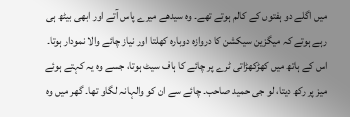میں اگلے دو ہفتوں کے کالم ہوتے تھے۔ وہ سیدھے میرے پاس آتے اور ابھی بیٹھ ہی رہے ہوتے کہ میگزین سیکشن کا دروازہ دوبارہ کھلتا اور نیاز چائے والا نمودار ہوتا۔ اس کے ہاتھ میں کھڑکھڑاتی ٹرے پر چائے کا ہاف سیٹ ہوتا، جسے وہ یہ کہتے ہوئے میز پر رکھ دیتا، لو جی حمید صاحب۔ چائے سے ان کو والہانہ لگاو تھا۔ گھر میں وہ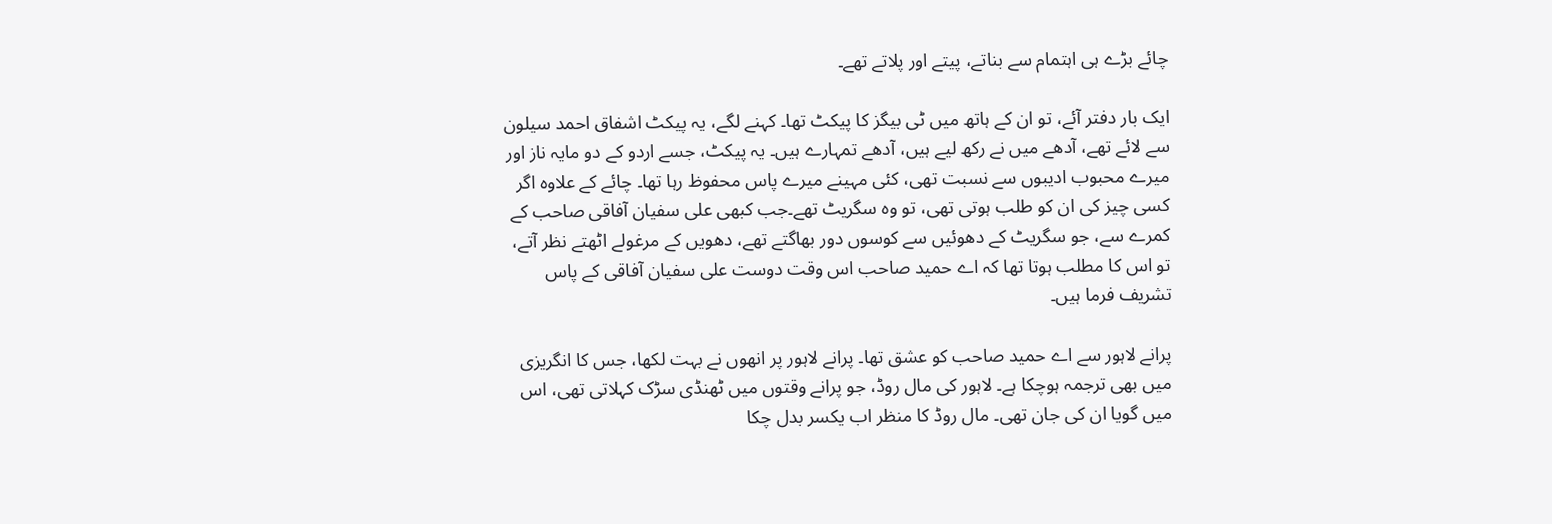چائے بڑے ہی اہتمام سے بناتے، پیتے اور پلاتے تھے۔

ایک بار دفتر آئے، تو ان کے ہاتھ میں ٹی بیگز کا پیکٹ تھا۔ کہنے لگے، یہ پیکٹ اشفاق احمد سیلون سے لائے تھے، آدھے میں نے رکھ لیے ہیں، آدھے تمہارے ہیں۔ یہ پیکٹ، جسے اردو کے دو مایہ ناز اور میرے محبوب ادیبوں سے نسبت تھی، کئی مہینے میرے پاس محفوظ رہا تھا۔ چائے کے علاوہ اگر کسی چیز کی ان کو طلب ہوتی تھی، تو وہ سگریٹ تھے۔جب کبھی علی سفیان آفاقی صاحب کے کمرے سے، جو سگریٹ کے دھوئیں سے کوسوں دور بھاگتے تھے، دھویں کے مرغولے اٹھتے نظر آتے، تو اس کا مطلب ہوتا تھا کہ اے حمید صاحب اس وقت دوست علی سفیان آفاقی کے پاس تشریف فرما ہیں۔

پرانے لاہور سے اے حمید صاحب کو عشق تھا۔ پرانے لاہور پر انھوں نے بہت لکھا، جس کا انگریزی میں بھی ترجمہ ہوچکا ہے۔ لاہور کی مال روڈ، جو پرانے وقتوں میں ٹھنڈی سڑک کہلاتی تھی، اس میں گویا ان کی جان تھی۔ مال روڈ کا منظر اب یکسر بدل چکا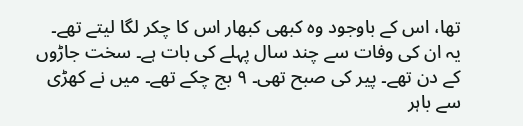تھا، اس کے باوجود وہ کبھی کبھار اس کا چکر لگا لیتے تھے۔ یہ ان کی وفات سے چند سال پہلے کی بات ہے۔ سخت جاڑوں کے دن تھے۔ پیر کی صبح تھی۔ ۹ بج چکے تھے۔ میں نے کھڑی سے باہر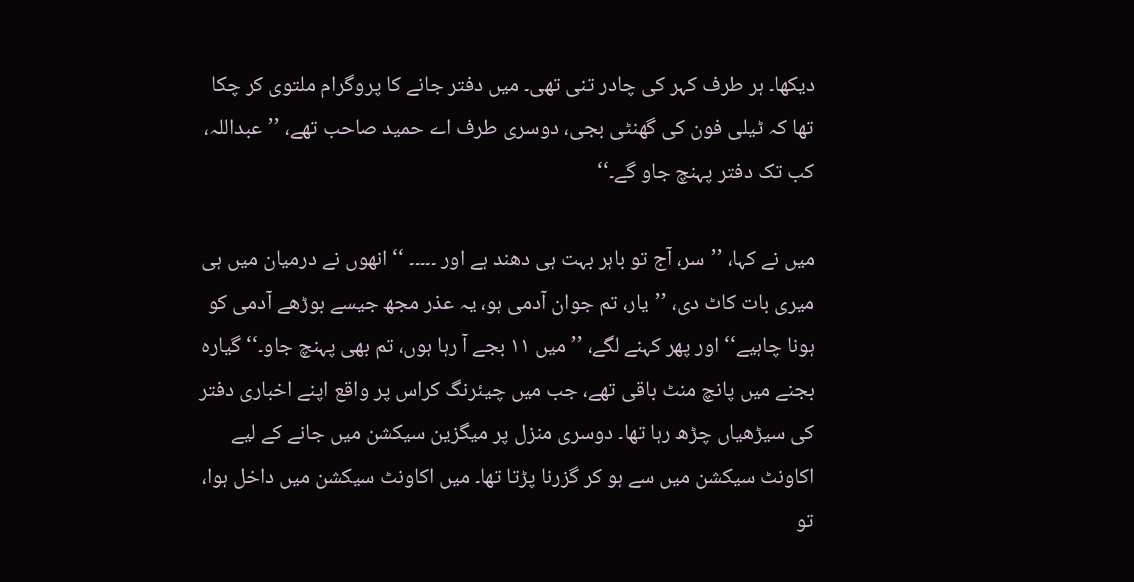دیکھا۔ ہر طرف کہر کی چادر تنی تھی۔ میں دفتر جانے کا پروگرام ملتوی کر چکا تھا کہ ٹیلی فون کی گھنٹی بجی، دوسری طرف اے حمید صاحب تھے، ’’عبداللہ، کب تک دفتر پہنچ جاو گے۔‘‘

میں نے کہا، ’’سر، آج تو باہر بہت ہی دھند ہے اور ۔۔۔۔۔ ‘‘ انھوں نے درمیان میں ہی میری بات کاٹ دی، ’’یار، تم جوان آدمی ہو، یہ عذر مجھ جیسے بوڑھے آدمی کو ہونا چاہیے‘‘ اور پھر کہنے لگے، ’’میں ۱۱ بجے آ رہا ہوں، تم بھی پہنچ جاو۔‘‘ گیارہ بجنے میں پانچ منٹ باقی تھے، جب میں چیئرنگ کراس پر واقع اپنے اخباری دفتر کی سیڑھیاں چڑھ رہا تھا۔ دوسری منزل پر میگزین سیکشن میں جانے کے لیے اکاونٹ سیکشن میں سے ہو کر گزرنا پڑتا تھا۔ میں اکاونٹ سیکشن میں داخل ہوا، تو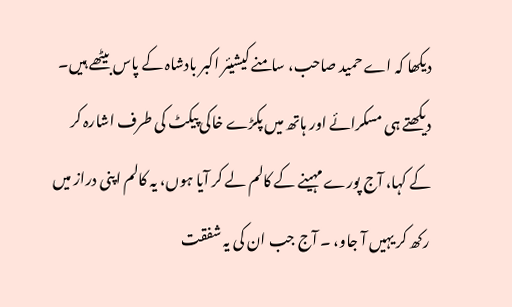دیکھا کہ اے حمید صاحب، سامنے کیشیئر اکبر بادشاہ کے پاس بیٹھے ہیں۔ دیکھتے ہی مسکرائے اور ہاتھ میں پکڑے خاکی پیکٹ کی طرف اشارہ کر کے کہا، آج پورے مہینے کے کالم لے کر آیا ہوں، یہ کالم اپنی دراز میں رکھ کر یہیں آ جاو، ۔ آج جب ان کی یہ شفقت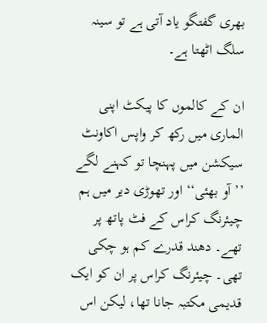بھری گفتگو یاد آتی ہے تو سینہ سلگ اٹھتا ہے۔

ان کے کالموں کا پیکٹ اپنی الماری میں رکھ کر واپس اکاونٹ سیکشن میں پہنچا تو کہنے لگے ’’آو بھئی‘‘ اور تھوڑی دیر میں ہم چیئرنگ کراس کے فٹ پاتھ پر تھے۔ دھند قدرے کم ہو چکی تھی۔ چیئرنگ کراس پر ان کو ایک قدیمی مکتبہ جانا تھا، لیکن اس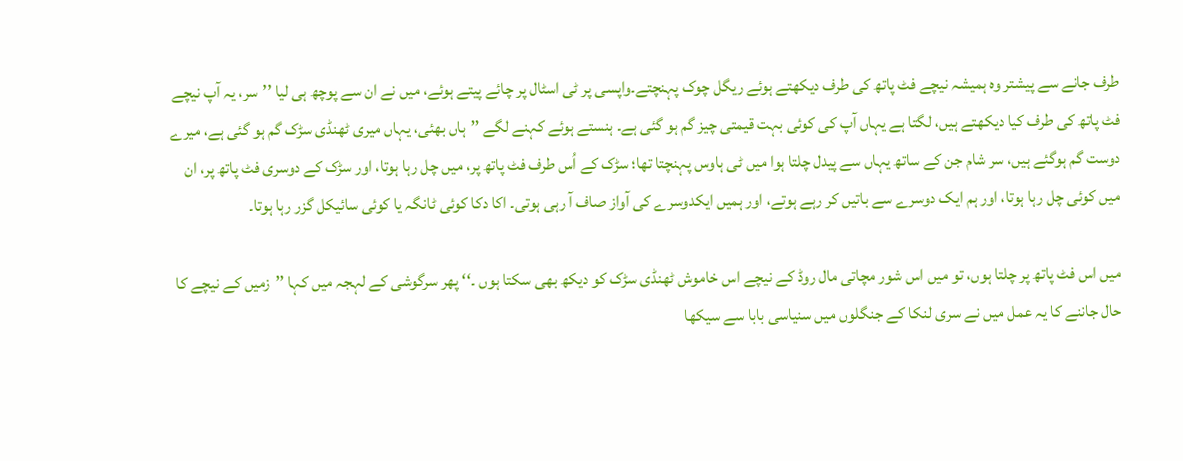طرف جانے سے پیشتر وہ ہمیشہ نیچے فٹ پاتھ کی طرف دیکھتے ہوئے ریگل چوک پہنچتے۔واپسی پر ٹی اسٹال پر چائے پیتے ہوئے، میں نے ان سے پوچھ ہی لیا ’’سر، یہ آپ نیچے فٹ پاتھ کی طرف کیا دیکھتے ہیں، لگتا ہے یہاں آپ کی کوئی بہت قیمتی چیز گم ہو گئی ہے۔ ہنستے ہوئے کہنے لگے ’’ہاں بھئی، یہاں میری ٹھنڈی سڑک گم ہو گئی ہے، میرے دوست گم ہوگئے ہیں، سر شام جن کے ساتھ یہاں سے پیدل چلتا ہوا میں ٹی ہاوس پہنچتا تھا؛ سڑک کے اُس طرف فٹ پاتھ پر، میں چل رہا ہوتا، اور سڑک کے دوسری فٹ پاتھ پر، ان میں کوئی چل رہا ہوتا، اور ہم ایک دوسرے سے باتیں کر رہے ہوتے، اور ہمیں ایکدوسرے کی آواز صاف آ رہی ہوتی۔ اکا دکا کوئی ٹانگہ یا کوئی سائیکل گزر رہا ہوتا۔

میں اس فٹ پاتھ پر چلتا ہوں، تو میں اس شور مچاتی مال روڈ کے نیچے اس خاموش ٹھنڈی سڑک کو دیکھ بھی سکتا ہوں ۔‘‘ پھر سرگوشی کے لہجہ میں کہا ’’زمیں کے نیچے کا حال جاننے کا یہ عمل میں نے سری لنکا کے جنگلوں میں سنیاسی بابا سے سیکھا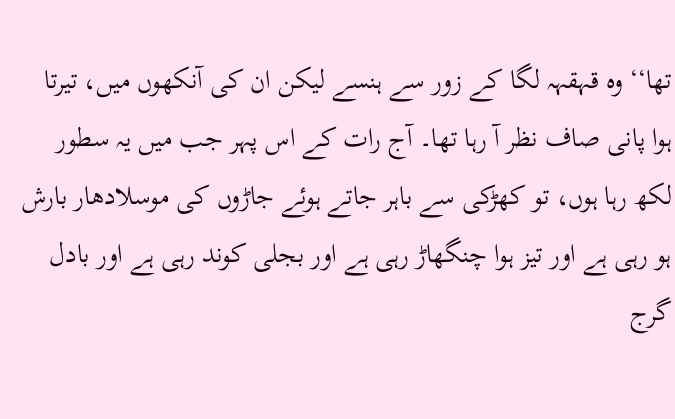تھا‘‘ وہ قہقہہ لگا کے زور سے ہنسے لیکن ان کی آنکھوں میں، تیرتا ہوا پانی صاف نظر آ رہا تھا۔ آج رات کے اس پہر جب میں یہ سطور لکھ رہا ہوں، تو کھڑکی سے باہر جاتے ہوئے جاڑوں کی موسلادھار بارش ہو رہی ہے اور تیز ہوا چنگھاڑ رہی ہے اور بجلی کوند رہی ہے اور بادل گرج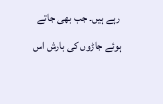رہے ہیں۔ جب بھی جاتے ہوئے جاڑوں کی بارش اس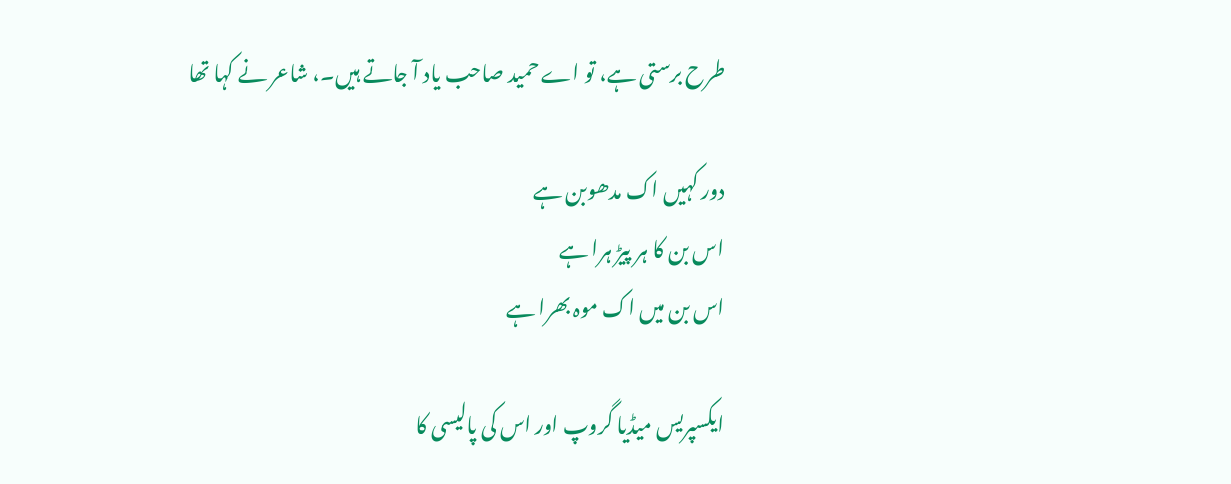طرح برستی ہے، تو اے حمید صاحب یاد آ جاتے ہیں۔، شاعر نے کہا تھا

دور کہیں اک مدھوبن ہے
اس بن کا ہر پیڑ ہرا ہے
اس بن میں اک موہ بھرا ہے

ایکسپریس میڈیا گروپ اور اس کی پالیسی کا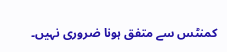کمنٹس سے متفق ہونا ضروری نہیں۔